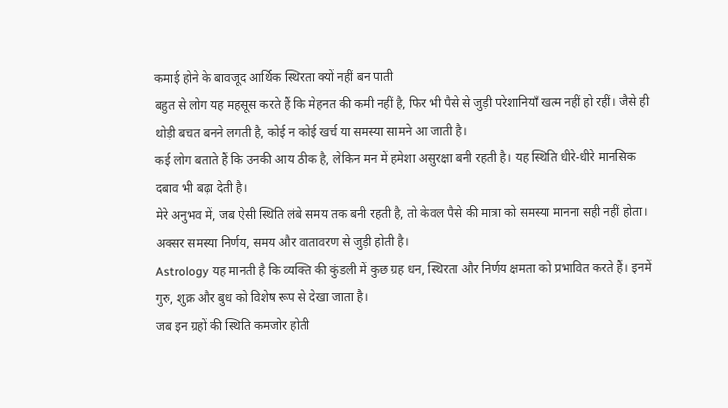कमाई होने के बावजूद आर्थिक स्थिरता क्यों नहीं बन पाती
बहुत से लोग यह महसूस करते हैं कि मेहनत की कमी नहीं है, फिर भी पैसे से जुड़ी परेशानियाँ खत्म नहीं हो रहीं। जैसे ही थोड़ी बचत बनने लगती है, कोई न कोई खर्च या समस्या सामने आ जाती है।
कई लोग बताते हैं कि उनकी आय ठीक है, लेकिन मन में हमेशा असुरक्षा बनी रहती है। यह स्थिति धीरे-धीरे मानसिक दबाव भी बढ़ा देती है।
मेरे अनुभव में, जब ऐसी स्थिति लंबे समय तक बनी रहती है, तो केवल पैसे की मात्रा को समस्या मानना सही नहीं होता। अक्सर समस्या निर्णय, समय और वातावरण से जुड़ी होती है।
Astrology यह मानती है कि व्यक्ति की कुंडली में कुछ ग्रह धन, स्थिरता और निर्णय क्षमता को प्रभावित करते हैं। इनमें गुरु, शुक्र और बुध को विशेष रूप से देखा जाता है।
जब इन ग्रहों की स्थिति कमजोर होती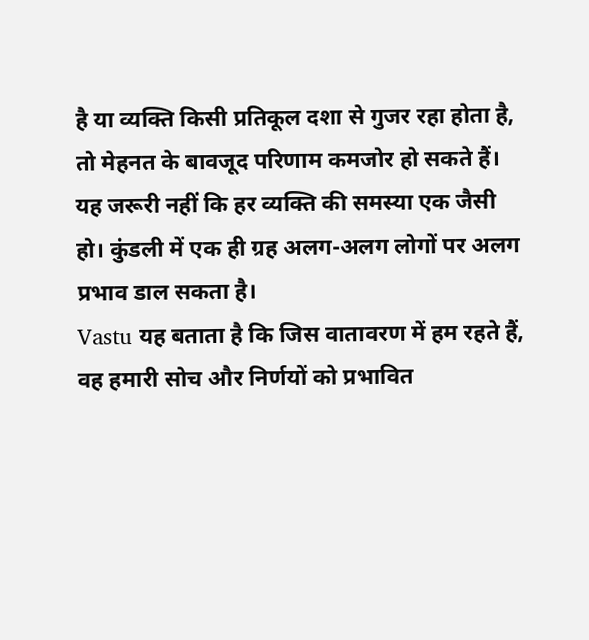है या व्यक्ति किसी प्रतिकूल दशा से गुजर रहा होता है, तो मेहनत के बावजूद परिणाम कमजोर हो सकते हैं।
यह जरूरी नहीं कि हर व्यक्ति की समस्या एक जैसी हो। कुंडली में एक ही ग्रह अलग-अलग लोगों पर अलग प्रभाव डाल सकता है।
Vastu यह बताता है कि जिस वातावरण में हम रहते हैं, वह हमारी सोच और निर्णयों को प्रभावित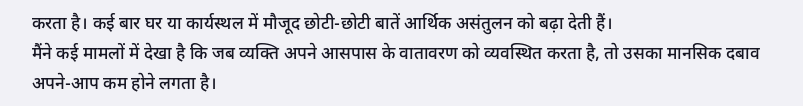करता है। कई बार घर या कार्यस्थल में मौजूद छोटी-छोटी बातें आर्थिक असंतुलन को बढ़ा देती हैं।
मैंने कई मामलों में देखा है कि जब व्यक्ति अपने आसपास के वातावरण को व्यवस्थित करता है, तो उसका मानसिक दबाव अपने-आप कम होने लगता है।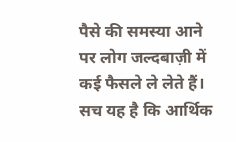पैसे की समस्या आने पर लोग जल्दबाज़ी में कई फैसले ले लेते हैं।
सच यह है कि आर्थिक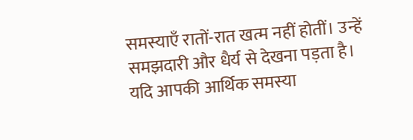समस्याएँ रातों-रात खत्म नहीं होतीं। उन्हें समझदारी और धैर्य से देखना पड़ता है।
यदि आपकी आर्थिक समस्या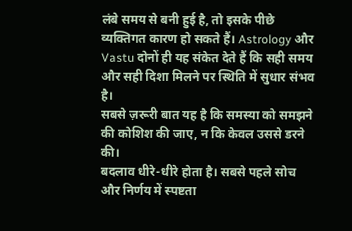लंबे समय से बनी हुई है, तो इसके पीछे व्यक्तिगत कारण हो सकते हैं। Astrology और Vastu दोनों ही यह संकेत देते हैं कि सही समय और सही दिशा मिलने पर स्थिति में सुधार संभव है।
सबसे ज़रूरी बात यह है कि समस्या को समझने की कोशिश की जाए, न कि केवल उससे डरने की।
बदलाव धीरे-धीरे होता है। सबसे पहले सोच और निर्णय में स्पष्टता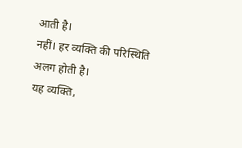आती है।
नहीं। हर व्यक्ति की परिस्थिति अलग होती है।
यह व्यक्ति,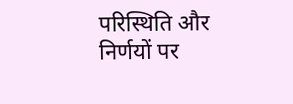परिस्थिति और निर्णयों पर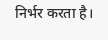निर्भर करता है।